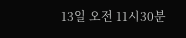13일 오전 11시30분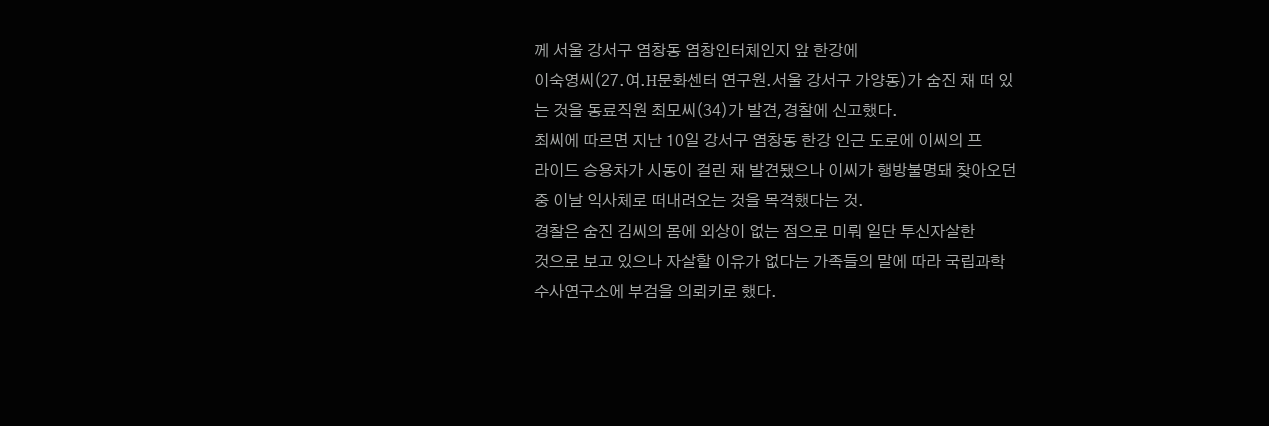께 서울 강서구 염창동 염창인터체인지 앞 한강에
이숙영씨(27.여.H문화센터 연구원.서울 강서구 가양동)가 숨진 채 떠 있
는 것을 동료직원 최모씨(34)가 발견,경찰에 신고했다.
최씨에 따르면 지난 10일 강서구 염창동 한강 인근 도로에 이씨의 프
라이드 승용차가 시동이 걸린 채 발견됐으나 이씨가 행방불명돼 찾아오던
중 이날 익사체로 떠내려오는 것을 목격했다는 것.
경찰은 숨진 김씨의 몸에 외상이 없는 점으로 미뤄 일단 투신자살한
것으로 보고 있으나 자살할 이유가 없다는 가족들의 말에 따라 국립과학
수사연구소에 부검을 의뢰키로 했다.